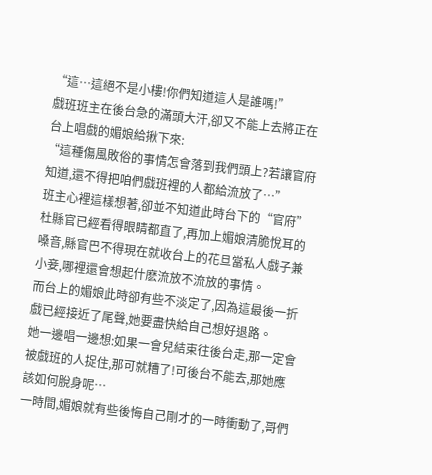“這…這絕不是小樓!你們知道這人是誰嗎!”
戲班班主在後台急的滿頭大汗,卻又不能上去將正在台上唱戲的媚娘給揪下來:
“這種傷風敗俗的事情怎會落到我們頭上?若讓官府知道,還不得把咱們戲班裡的人都給流放了…”
班主心裡這樣想著,卻並不知道此時台下的“官府”杜縣官已經看得眼睛都直了,再加上媚娘清脆悅耳的嗓音,縣官巴不得現在就收台上的花旦當私人戲子兼小妾,哪裡還會想起什麽流放不流放的事情。
而台上的媚娘此時卻有些不淡定了,因為這最後一折戲已經接近了尾聲,她要盡快給自己想好退路。
她一邊唱一邊想:如果一會兒結束往後台走,那一定會被戲班的人捉住,那可就糟了!可後台不能去,那她應該如何脫身呢…
一時間,媚娘就有些後悔自己剛才的一時衝動了,哥們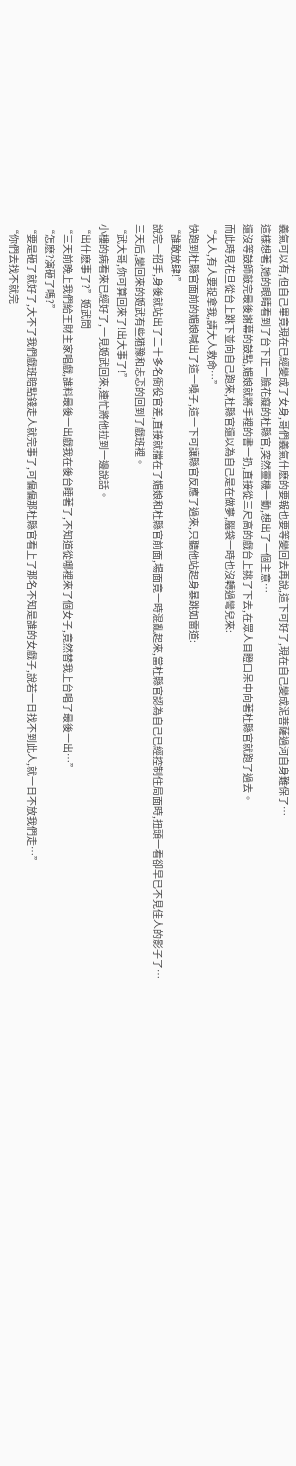義氣可以有,但自己畢竟現在已經變成了女身,哥們義氣什麽的要報也要等變回去再說,這下可好了,現在自己變成泥菩薩過河自身難保了…
這樣想著,她的眼睛看到了台下正一臉花癡的杜縣官,突然靈機一動,想出了一個主意…
還沒等鼓師敲完最後謝幕的鼓點,媚娘就將手裡的書一扔,直接從三尺高的戲台上挑了下去,在眾人目瞪口呆中向著杜縣官就跑了過去。
而此時見花旦從台上跳下並向自己跑來,杜縣官還以為自己是在做夢,腦袋一時也沒轉過彎兒來:
“大人,有人要捉拿我,請大人救命…”
快跑到杜縣官面前的媚娘喊出了這一嗓子,這一下可讓縣官反應了過來,只聽他站起身暴跳如雷道:
“誰敢放肆!”
說完一招手,身後就站出了二十多名衙役官差,直接就擋在了媚娘和杜縣官前面,場面竟一時混亂起來,當杜縣官認為自己已經控制住局面時,扭頭一看卻早已不見佳人的影子了…
三天后,變回來的姬武有些猶豫和忐忑的回到了戲班裡。
“武大哥,你可算回來了!出大事了!”
小樓的病看來已經好了,一見姬武回來,連忙將他拉到一邊說話。
“出什麽事了?”姬武問
“三天前晚上我們給王財主家唱戲,誰料最後一出戲我在後台睡著了,不知道從哪裡來了個女子,竟然替我上台唱了最後一出…”
“怎麽?演砸了嗎?”
“要是砸了就好了,大不了我們戲班賠點錢走人就完事了,可偏偏那杜縣官看上了那名不知是誰的女戲子,說若一日找不到此人,就一日不放我們走…”
“你們去找不就完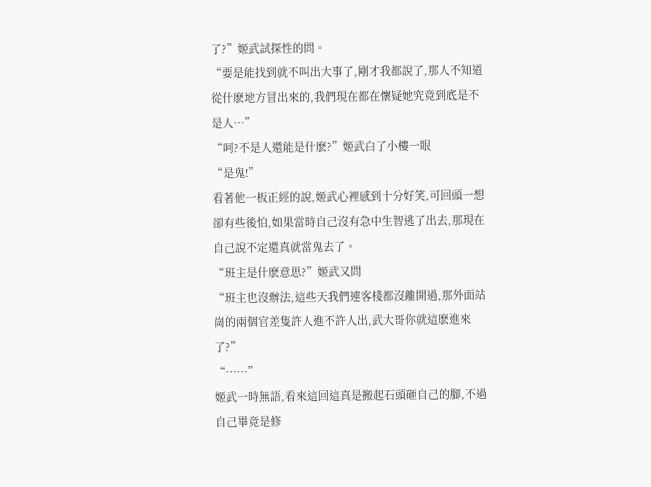了?”姬武試探性的問。
“要是能找到就不叫出大事了,剛才我都說了,那人不知道從什麽地方冒出來的,我們現在都在懷疑她究竟到底是不是人…”
“呵?不是人還能是什麽?”姬武白了小樓一眼
“是鬼!”
看著他一板正經的說,姬武心裡感到十分好笑,可回頭一想卻有些後怕,如果當時自己沒有急中生智逃了出去,那現在自己說不定還真就當鬼去了。
“班主是什麽意思?”姬武又問
“班主也沒辦法,這些天我們連客棧都沒離開過,那外面站崗的兩個官差隻許人進不許人出,武大哥你就這麽進來了?”
“……”
姬武一時無語,看來這回這真是搬起石頭砸自己的腳,不過自己畢竟是修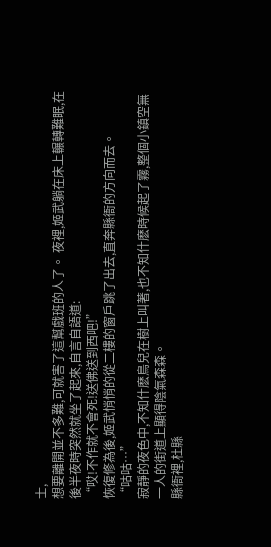士,
想要離開並不多難,可就害了這幫戲班的人了。 夜裡,姬武躺在床上輾轉難眠,在後半夜時突然就坐了起來,自言自語道:
“哎!不作就不會死!送佛送到西吧!”
恢復修為後,姬武悄悄的從二樓的窗戶跳了出去,直奔縣衙的方向而去。
“咕咕…”
寂靜的夜色中,不知什麽鳥兒在樹上叫著,也不知什麽時候起了霧,整個小鎮空無一人的街道上顯得陰氣森森。
縣衙裡,杜縣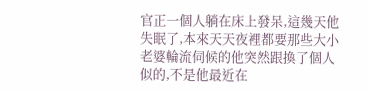官正一個人躺在床上發呆,這幾天他失眠了,本來天天夜裡都要那些大小老婆輪流伺候的他突然跟換了個人似的,不是他最近在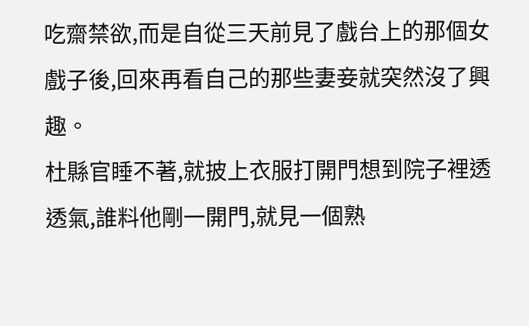吃齋禁欲,而是自從三天前見了戲台上的那個女戲子後,回來再看自己的那些妻妾就突然沒了興趣。
杜縣官睡不著,就披上衣服打開門想到院子裡透透氣,誰料他剛一開門,就見一個熟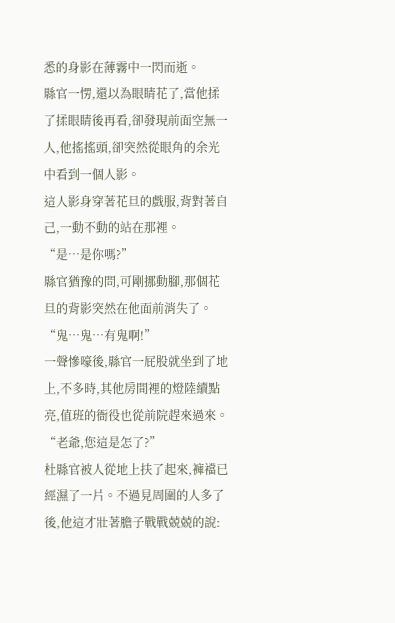悉的身影在薄霧中一閃而逝。
縣官一愣,還以為眼睛花了,當他揉了揉眼睛後再看,卻發現前面空無一人,他搖搖頭,卻突然從眼角的余光中看到一個人影。
這人影身穿著花旦的戲服,背對著自己,一動不動的站在那裡。
“是…是你嗎?”
縣官猶豫的問,可剛挪動腳,那個花旦的背影突然在他面前消失了。
“鬼…鬼…有鬼啊!”
一聲慘嚎後,縣官一屁股就坐到了地上,不多時,其他房間裡的燈陸續點亮,值班的衙役也從前院趕來過來。
“老爺,您這是怎了?”
杜縣官被人從地上扶了起來,褲襠已經濕了一片。不過見周圍的人多了後,他這才壯著膽子戰戰兢兢的說: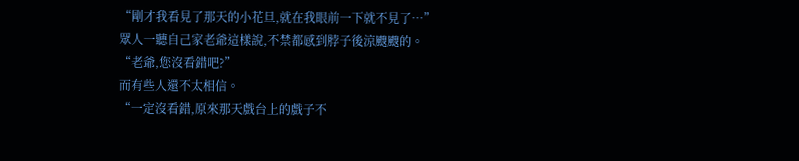“剛才我看見了那天的小花旦,就在我眼前一下就不見了…”
眾人一聽自己家老爺這樣說,不禁都感到脖子後涼颼颼的。
“老爺,您沒看錯吧?”
而有些人還不太相信。
“一定沒看錯,原來那天戲台上的戲子不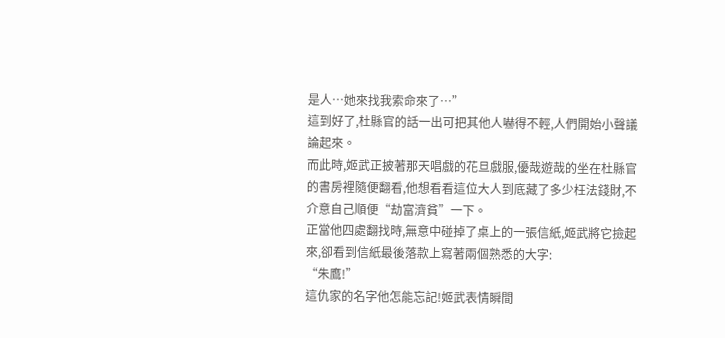是人…她來找我索命來了…”
這到好了,杜縣官的話一出可把其他人嚇得不輕,人們開始小聲議論起來。
而此時,姬武正披著那天唱戲的花旦戲服,優哉遊哉的坐在杜縣官的書房裡隨便翻看,他想看看這位大人到底藏了多少枉法錢財,不介意自己順便“劫富濟貧”一下。
正當他四處翻找時,無意中碰掉了桌上的一張信紙,姬武將它撿起來,卻看到信紙最後落款上寫著兩個熟悉的大字:
“朱鷹!”
這仇家的名字他怎能忘記!姬武表情瞬間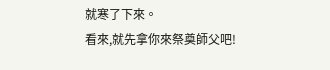就寒了下來。
看來,就先拿你來祭奠師父吧!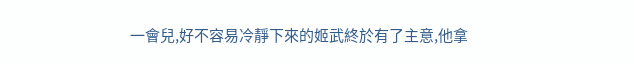一會兒,好不容易冷靜下來的姬武終於有了主意,他拿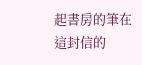起書房的筆在這封信的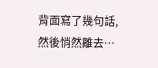背面寫了幾句話,然後悄然離去…